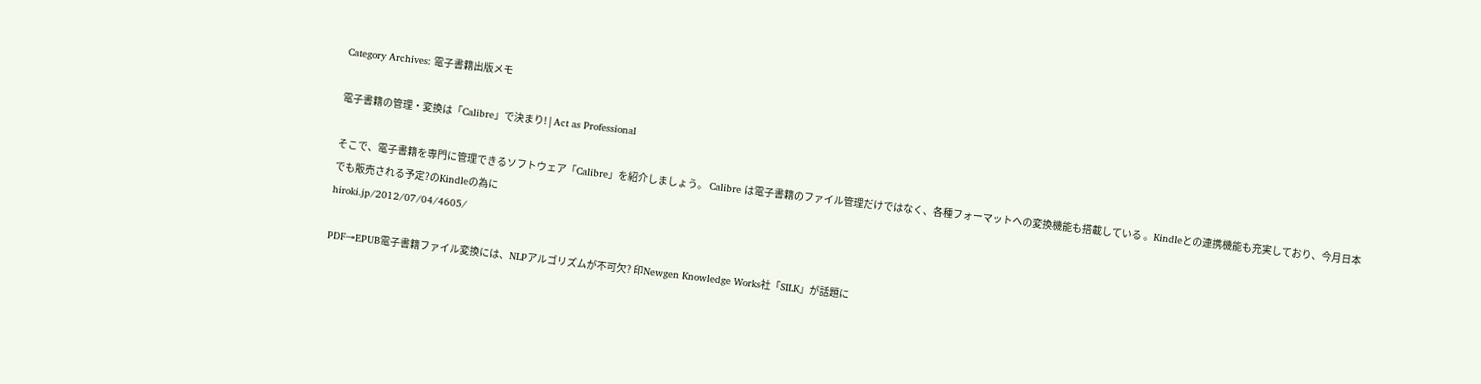Category Archives: 電子書籍出版メモ

電子書籍の管理・変換は「Calibre」で決まり! | Act as Professional

そこで、電子書籍を専門に管理できるソフトウェア「Calibre」を紹介しましょう。 Calibre は電子書籍のファイル管理だけではなく、各種フォーマットへの変換機能も搭載している 。Kindleとの連携機能も充実しており、今月日本でも販売される予定?のKindleの為に
hiroki.jp/2012/07/04/4605/

PDF→EPUB電子書籍ファイル変換には、NLPアルゴリズムが不可欠? 印Newgen Knowledge Works社「SILK」が話題に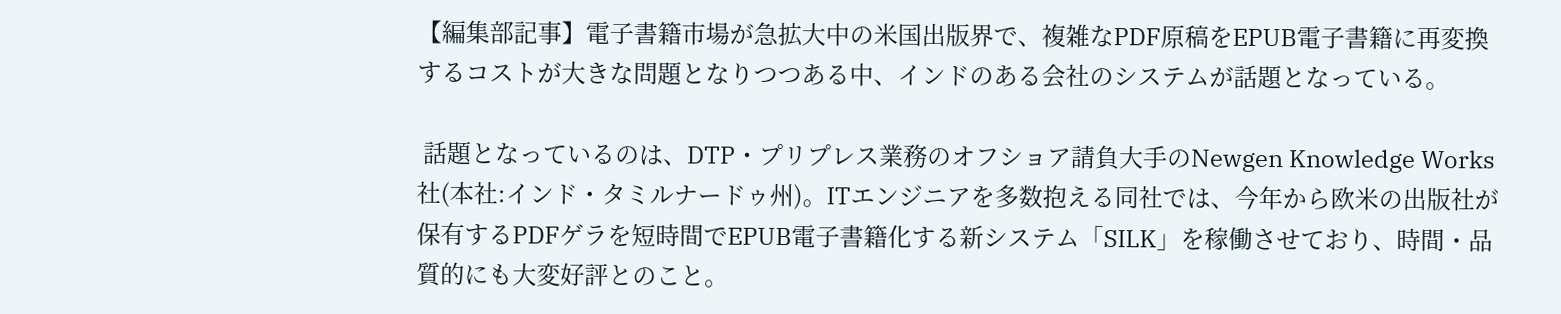【編集部記事】電子書籍市場が急拡大中の米国出版界で、複雑なPDF原稿をEPUB電子書籍に再変換するコストが大きな問題となりつつある中、インドのある会社のシステムが話題となっている。

 話題となっているのは、DTP・プリプレス業務のオフショア請負大手のNewgen Knowledge Works社(本社:インド・タミルナードゥ州)。ITエンジニアを多数抱える同社では、今年から欧米の出版社が保有するPDFゲラを短時間でEPUB電子書籍化する新システム「SILK」を稼働させており、時間・品質的にも大変好評とのこと。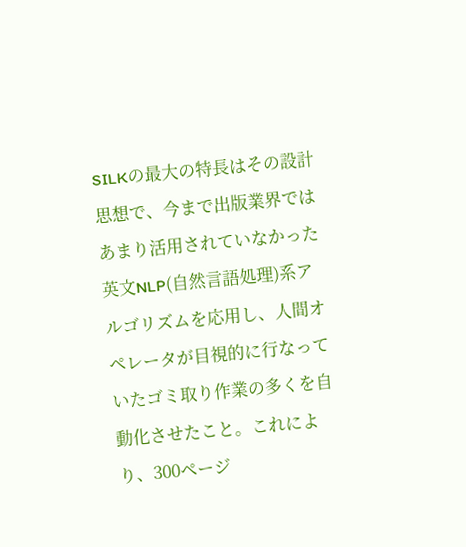SILKの最大の特長はその設計思想で、今まで出版業界ではあまり活用されていなかった英文NLP(自然言語処理)系アルゴリズムを応用し、人間オペレータが目視的に行なっていたゴミ取り作業の多くを自動化させたこと。これにより、300ページ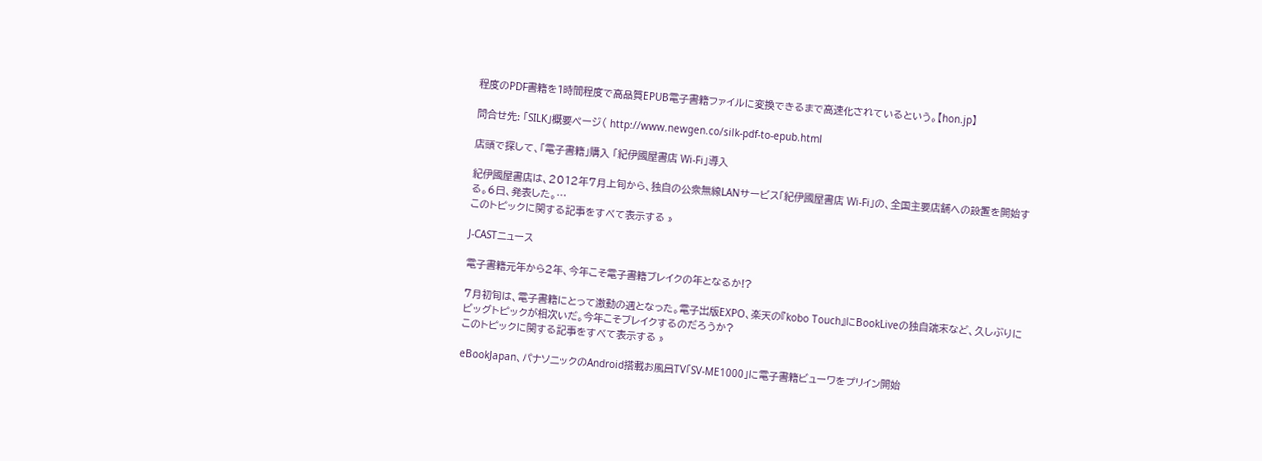程度のPDF書籍を1時間程度で高品質EPUB電子書籍ファイルに変換できるまで高速化されているという。【hon.jp】

問合せ先: 「SILK」概要ページ( http://www.newgen.co/silk-pdf-to-epub.html

店頭で探して、「電子書籍」購入 「紀伊國屋書店 Wi-Fi」導入

紀伊國屋書店は、2012年7月上旬から、独自の公衆無線LANサービス「紀伊國屋書店 Wi-Fi」の、全国主要店舗への設置を開始する。6日、発表した。…
このトピックに関する記事をすべて表示する »

J-CASTニュース

電子書籍元年から2年、今年こそ電子書籍ブレイクの年となるか!?

7月初旬は、電子書籍にとって激動の週となった。電子出版EXPO、楽天の『kobo Touch』にBookLiveの独自端末など、久しぶりにビッグトピックが相次いだ。今年こそブレイクするのだろうか?
このトピックに関する記事をすべて表示する »

eBookJapan、パナソニックのAndroid搭載お風呂TV「SV-ME1000」に電子書籍ビューワをプリイン開始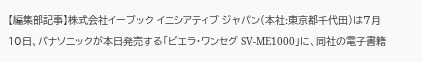【編集部記事】株式会社イーブック イニシアティブ ジャパン(本社:東京都千代田)は7月10日、パナソニックが本日発売する「ビエラ・ワンセグ SV-ME1000」に、同社の電子書籍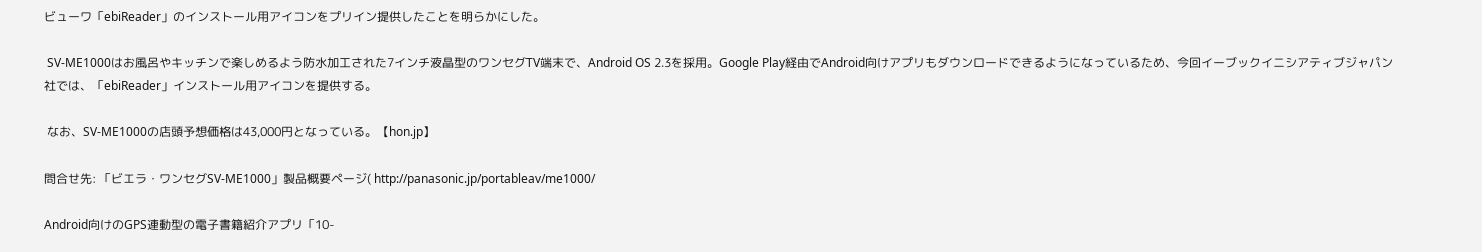ビューワ「ebiReader」のインストール用アイコンをプリイン提供したことを明らかにした。

 SV-ME1000はお風呂やキッチンで楽しめるよう防水加工された7インチ液晶型のワンセグTV端末で、Android OS 2.3を採用。Google Play経由でAndroid向けアプリもダウンロードできるようになっているため、今回イーブックイニシアティブジャパン社では、「ebiReader」インストール用アイコンを提供する。

 なお、SV-ME1000の店頭予想価格は43,000円となっている。【hon.jp】

問合せ先: 「ビエラ・ワンセグSV-ME1000」製品概要ページ( http://panasonic.jp/portableav/me1000/

Android向けのGPS連動型の電子書籍紹介アプリ「10-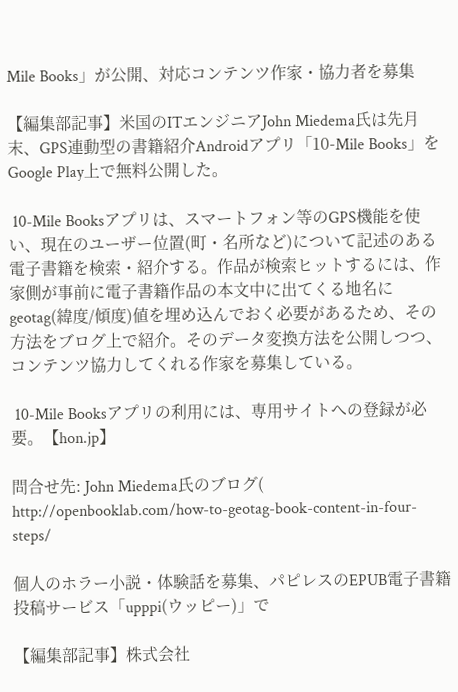Mile Books」が公開、対応コンテンツ作家・協力者を募集

【編集部記事】米国のITエンジニアJohn Miedema氏は先月末、GPS連動型の書籍紹介Androidアプリ「10-Mile Books」をGoogle Play上で無料公開した。

 10-Mile Booksアプリは、スマートフォン等のGPS機能を使い、現在のユーザー位置(町・名所など)について記述のある電子書籍を検索・紹介する。作品が検索ヒットするには、作家側が事前に電子書籍作品の本文中に出てくる地名にgeotag(緯度/傾度)値を埋め込んでおく必要があるため、その方法をブログ上で紹介。そのデータ変換方法を公開しつつ、コンテンツ協力してくれる作家を募集している。

 10-Mile Booksアプリの利用には、専用サイトへの登録が必要。【hon.jp】

問合せ先: John Miedema氏のブログ( http://openbooklab.com/how-to-geotag-book-content-in-four-steps/

個人のホラー小説・体験話を募集、パピレスのEPUB電子書籍投稿サービス「upppi(ウッピー)」で

【編集部記事】株式会社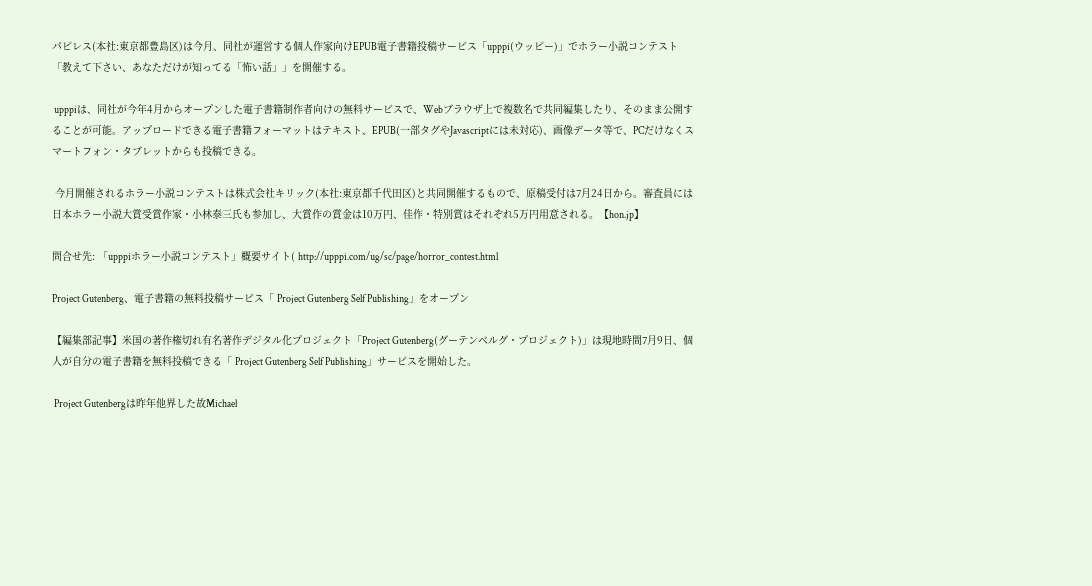パピレス(本社:東京都豊島区)は今月、同社が運営する個人作家向けEPUB電子書籍投稿サービス「upppi(ウッピー)」でホラー小説コンテスト「教えて下さい、あなただけが知ってる「怖い話」」を開催する。

 upppiは、同社が今年4月からオープンした電子書籍制作者向けの無料サービスで、Webブラウザ上で複数名で共同編集したり、そのまま公開することが可能。アップロードできる電子書籍フォーマットはテキスト、EPUB(一部タグやJavascriptには未対応)、画像データ等で、PCだけなくスマートフォン・タブレットからも投稿できる。

 今月開催されるホラー小説コンテストは株式会社キリック(本社:東京都千代田区)と共同開催するもので、原稿受付は7月24日から。審査員には日本ホラー小説大賞受賞作家・小林泰三氏も参加し、大賞作の賞金は10万円、佳作・特別賞はそれぞれ5万円用意される。【hon.jp】

問合せ先: 「upppiホラー小説コンテスト」概要サイト( http://upppi.com/ug/sc/page/horror_contest.html

Project Gutenberg、電子書籍の無料投稿サービス「 Project Gutenberg Self Publishing」をオープン

【編集部記事】米国の著作権切れ有名著作デジタル化プロジェクト「Project Gutenberg(グーテンベルグ・プロジェクト)」は現地時間7月9日、個人が自分の電子書籍を無料投稿できる「 Project Gutenberg Self Publishing」サービスを開始した。

 Project Gutenbergは昨年他界した故Michael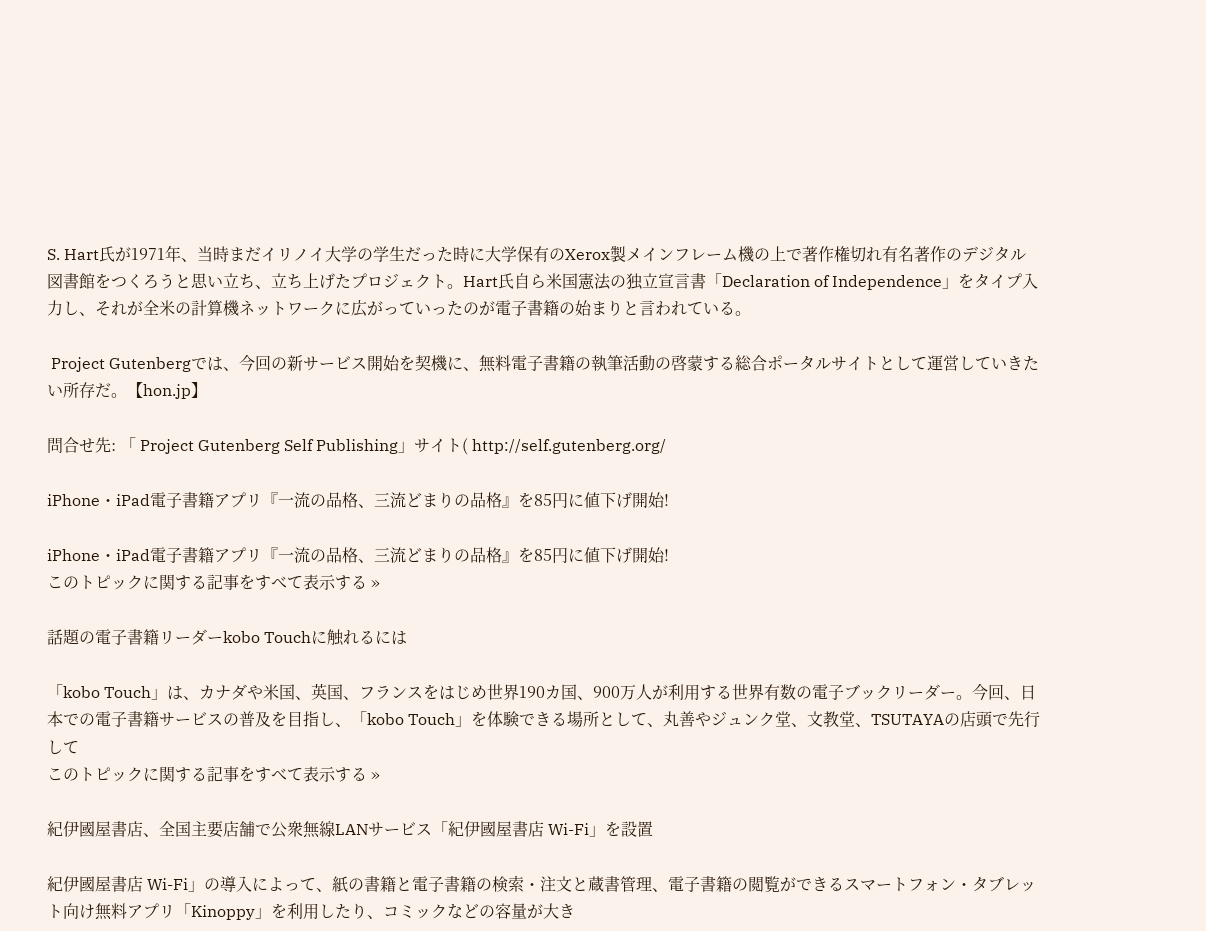S. Hart氏が1971年、当時まだイリノイ大学の学生だった時に大学保有のXerox製メインフレーム機の上で著作権切れ有名著作のデジタル図書館をつくろうと思い立ち、立ち上げたプロジェクト。Hart氏自ら米国憲法の独立宣言書「Declaration of Independence」をタイプ入力し、それが全米の計算機ネットワークに広がっていったのが電子書籍の始まりと言われている。

 Project Gutenbergでは、今回の新サービス開始を契機に、無料電子書籍の執筆活動の啓蒙する総合ポータルサイトとして運営していきたい所存だ。【hon.jp】

問合せ先: 「 Project Gutenberg Self Publishing」サイト( http://self.gutenberg.org/

iPhone・iPad電子書籍アプリ『一流の品格、三流どまりの品格』を85円に値下げ開始!

iPhone・iPad電子書籍アプリ『一流の品格、三流どまりの品格』を85円に値下げ開始!
このトピックに関する記事をすべて表示する »

話題の電子書籍リーダーkobo Touchに触れるには

「kobo Touch」は、カナダや米国、英国、フランスをはじめ世界190カ国、900万人が利用する世界有数の電子ブックリーダー。今回、日本での電子書籍サービスの普及を目指し、「kobo Touch」を体験できる場所として、丸善やジュンク堂、文教堂、TSUTAYAの店頭で先行して
このトピックに関する記事をすべて表示する »

紀伊國屋書店、全国主要店舗で公衆無線LANサービス「紀伊國屋書店 Wi-Fi」を設置

紀伊國屋書店 Wi-Fi」の導入によって、紙の書籍と電子書籍の検索・注文と蔵書管理、電子書籍の閲覧ができるスマートフォン・タブレット向け無料アプリ「Kinoppy」を利用したり、コミックなどの容量が大き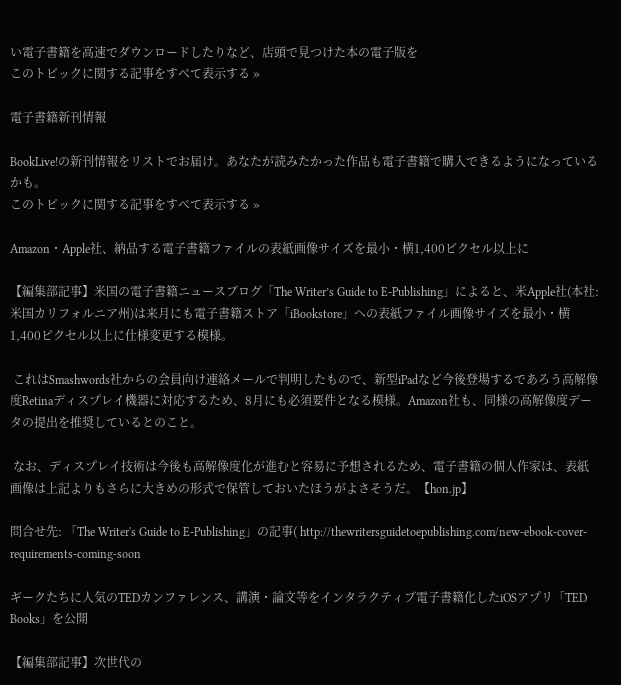い電子書籍を高速でダウンロードしたりなど、店頭で見つけた本の電子版を
このトピックに関する記事をすべて表示する »

電子書籍新刊情報

BookLive!の新刊情報をリストでお届け。あなたが読みたかった作品も電子書籍で購入できるようになっているかも。
このトピックに関する記事をすべて表示する »

Amazon・Apple社、納品する電子書籍ファイルの表紙画像サイズを最小・横1,400ピクセル以上に

【編集部記事】米国の電子書籍ニュースブログ「The Writer’s Guide to E-Publishing」によると、米Apple社(本社:米国カリフォルニア州)は来月にも電子書籍ストア「iBookstore」への表紙ファイル画像サイズを最小・横1,400ピクセル以上に仕様変更する模様。

 これはSmashwords社からの会員向け連絡メールで判明したもので、新型iPadなど今後登場するであろう高解像度Retinaディスプレイ機器に対応するため、8月にも必須要件となる模様。Amazon社も、同様の高解像度データの提出を推奨しているとのこと。

 なお、ディスプレイ技術は今後も高解像度化が進むと容易に予想されるため、電子書籍の個人作家は、表紙画像は上記よりもさらに大きめの形式で保管しておいたほうがよさそうだ。【hon.jp】

問合せ先: 「The Writer's Guide to E-Publishing」の記事( http://thewritersguidetoepublishing.com/new-ebook-cover-requirements-coming-soon

ギークたちに人気のTEDカンファレンス、講演・論文等をインタラクティブ電子書籍化したiOSアプリ「TED Books」を公開

【編集部記事】次世代の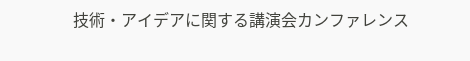技術・アイデアに関する講演会カンファレンス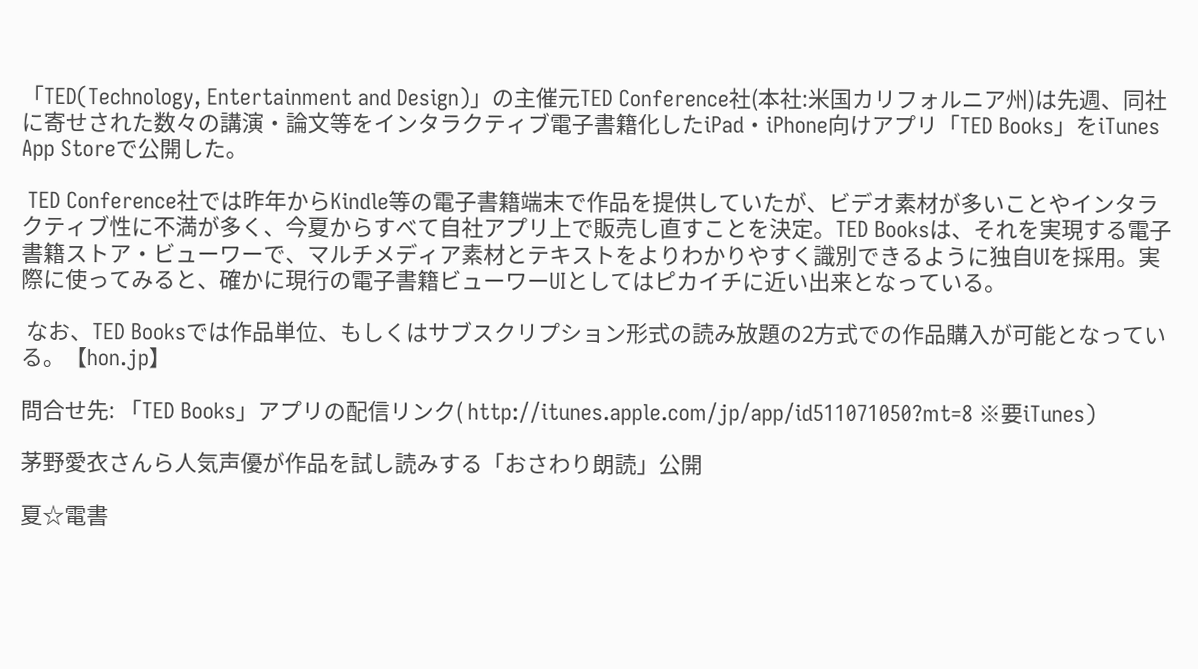「TED(Technology, Entertainment and Design)」の主催元TED Conference社(本社:米国カリフォルニア州)は先週、同社に寄せされた数々の講演・論文等をインタラクティブ電子書籍化したiPad・iPhone向けアプリ「TED Books」をiTunes App Storeで公開した。

 TED Conference社では昨年からKindle等の電子書籍端末で作品を提供していたが、ビデオ素材が多いことやインタラクティブ性に不満が多く、今夏からすべて自社アプリ上で販売し直すことを決定。TED Booksは、それを実現する電子書籍ストア・ビューワーで、マルチメディア素材とテキストをよりわかりやすく識別できるように独自UIを採用。実際に使ってみると、確かに現行の電子書籍ビューワーUIとしてはピカイチに近い出来となっている。

 なお、TED Booksでは作品単位、もしくはサブスクリプション形式の読み放題の2方式での作品購入が可能となっている。【hon.jp】

問合せ先: 「TED Books」アプリの配信リンク( http://itunes.apple.com/jp/app/id511071050?mt=8 ※要iTunes)

茅野愛衣さんら人気声優が作品を試し読みする「おさわり朗読」公開

夏☆電書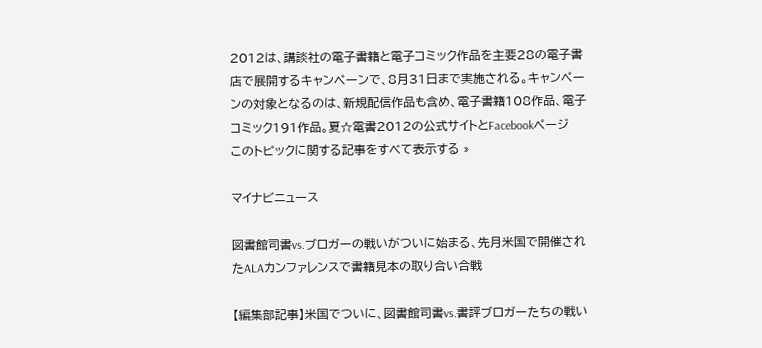2012は、講談社の電子書籍と電子コミック作品を主要28の電子書店で展開するキャンペーンで、8月31日まで実施される。キャンペーンの対象となるのは、新規配信作品も含め、電子書籍108作品、電子コミック191作品。夏☆電書2012の公式サイトとFacebookページ
このトピックに関する記事をすべて表示する »

マイナビニュース

図書館司書vs.ブロガーの戦いがついに始まる、先月米国で開催されたALAカンファレンスで書籍見本の取り合い合戦

【編集部記事】米国でついに、図書館司書vs.書評ブロガーたちの戦い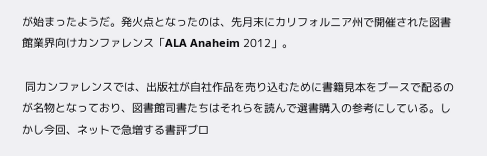が始まったようだ。発火点となったのは、先月末にカリフォルニア州で開催された図書館業界向けカンファレンス「ALA Anaheim 2012」。

 同カンファレンスでは、出版社が自社作品を売り込むために書籍見本をブースで配るのが名物となっており、図書館司書たちはそれらを読んで選書購入の参考にしている。しかし今回、ネットで急増する書評ブロ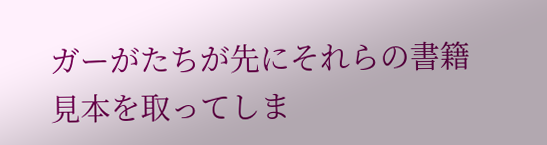ガーがたちが先にそれらの書籍見本を取ってしま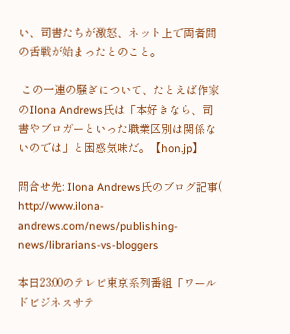い、司書たちが激怒、ネット上で両者間の舌戦が始まったとのこと。

 この一連の騒ぎについて、たとえば作家のIlona Andrews氏は「本好きなら、司書やブロガーといった職業区別は関係ないのでは」と困惑気味だ。【hon.jp】

問合せ先: Ilona Andrews氏のブログ記事( http://www.ilona-andrews.com/news/publishing-news/librarians-vs-bloggers

本日23:00のテレビ東京系列番組「ワールドビジネスサテ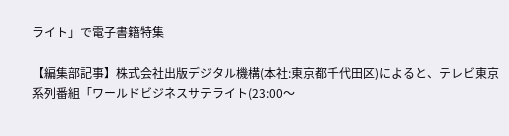ライト」で電子書籍特集

【編集部記事】株式会社出版デジタル機構(本社:東京都千代田区)によると、テレビ東京系列番組「ワールドビジネスサテライト(23:00〜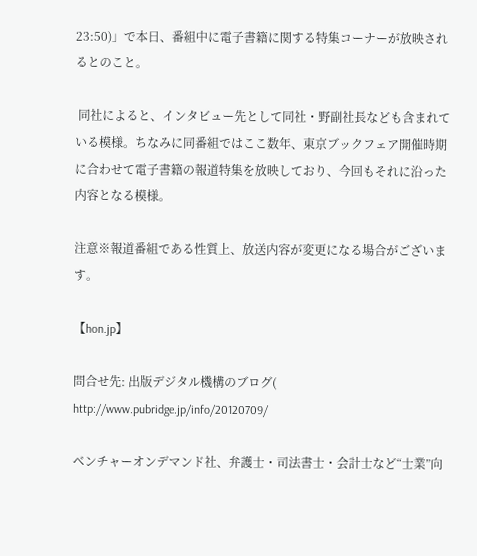23:50)」で本日、番組中に電子書籍に関する特集コーナーが放映されるとのこと。

 同社によると、インタビュー先として同社・野副社長なども含まれている模様。ちなみに同番組ではここ数年、東京ブックフェア開催時期に合わせて電子書籍の報道特集を放映しており、今回もそれに沿った内容となる模様。

注意※報道番組である性質上、放送内容が変更になる場合がございます。

【hon.jp】

問合せ先: 出版デジタル機構のブログ( http://www.pubridge.jp/info/20120709/

ベンチャーオンデマンド社、弁護士・司法書士・会計士など“士業”向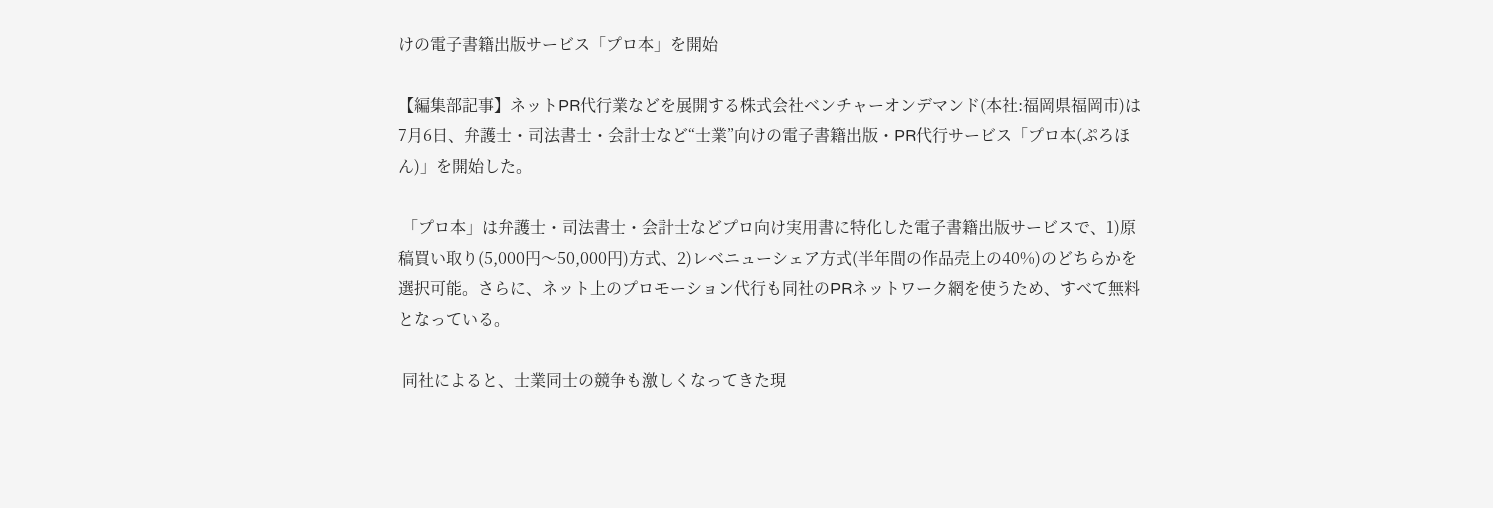けの電子書籍出版サービス「プロ本」を開始

【編集部記事】ネットPR代行業などを展開する株式会社ベンチャーオンデマンド(本社:福岡県福岡市)は7月6日、弁護士・司法書士・会計士など“士業”向けの電子書籍出版・PR代行サービス「プロ本(ぷろほん)」を開始した。

 「プロ本」は弁護士・司法書士・会計士などプロ向け実用書に特化した電子書籍出版サービスで、1)原稿買い取り(5,000円〜50,000円)方式、2)レベニューシェア方式(半年間の作品売上の40%)のどちらかを選択可能。さらに、ネット上のプロモーション代行も同社のPRネットワーク網を使うため、すべて無料となっている。

 同社によると、士業同士の競争も激しくなってきた現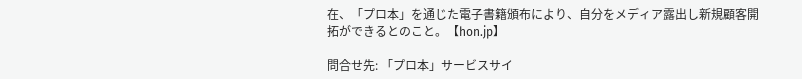在、「プロ本」を通じた電子書籍頒布により、自分をメディア露出し新規顧客開拓ができるとのこと。【hon.jp】

問合せ先: 「プロ本」サービスサイ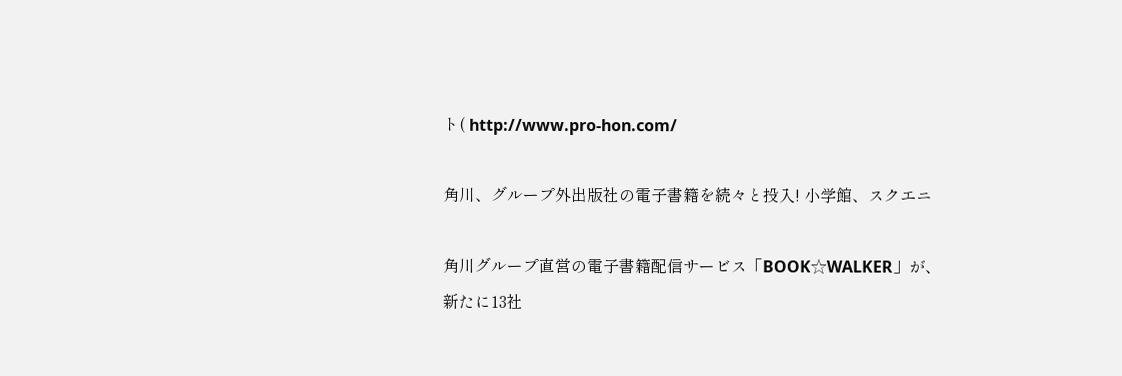ト( http://www.pro-hon.com/

角川、グループ外出版社の電子書籍を続々と投入! 小学館、スクエニ

角川グループ直営の電子書籍配信サービス「BOOK☆WALKER」が、新たに13社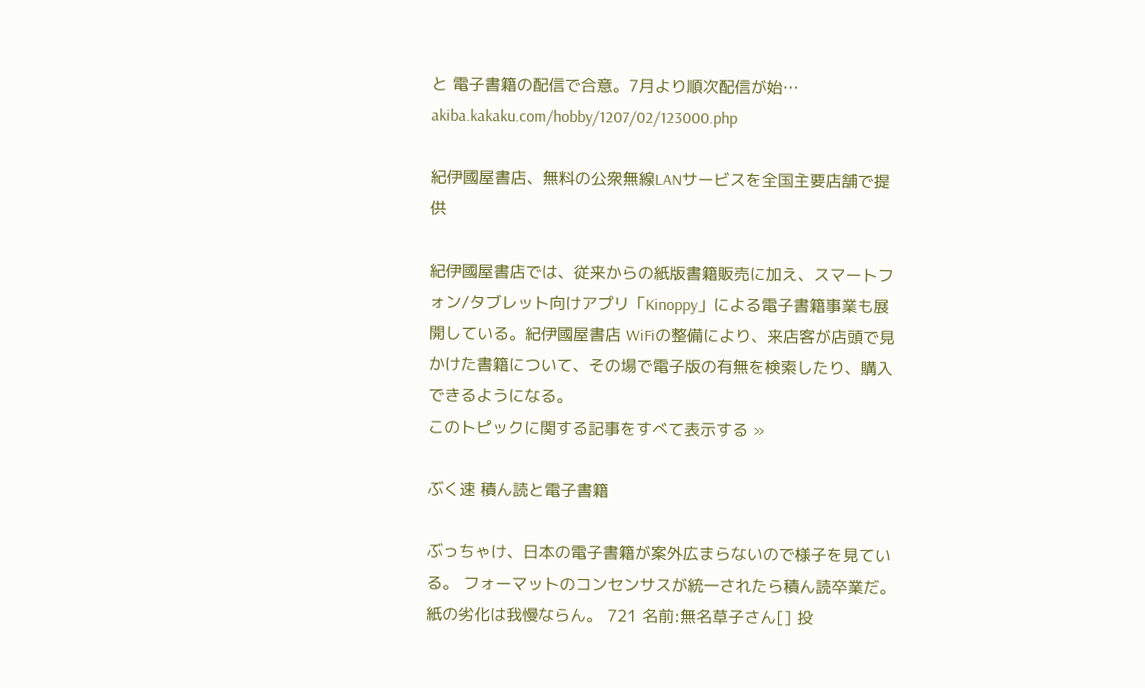と 電子書籍の配信で合意。7月より順次配信が始…
akiba.kakaku.com/hobby/1207/02/123000.php

紀伊國屋書店、無料の公衆無線LANサービスを全国主要店舗で提供

紀伊國屋書店では、従来からの紙版書籍販売に加え、スマートフォン/タブレット向けアプリ「Kinoppy」による電子書籍事業も展開している。紀伊國屋書店 WiFiの整備により、来店客が店頭で見かけた書籍について、その場で電子版の有無を検索したり、購入できるようになる。
このトピックに関する記事をすべて表示する »

ぶく速 積ん読と電子書籍

ぶっちゃけ、日本の電子書籍が案外広まらないので様子を見ている。 フォーマットのコンセンサスが統一されたら積ん読卒業だ。 紙の劣化は我慢ならん。 721 名前:無名草子さん[] 投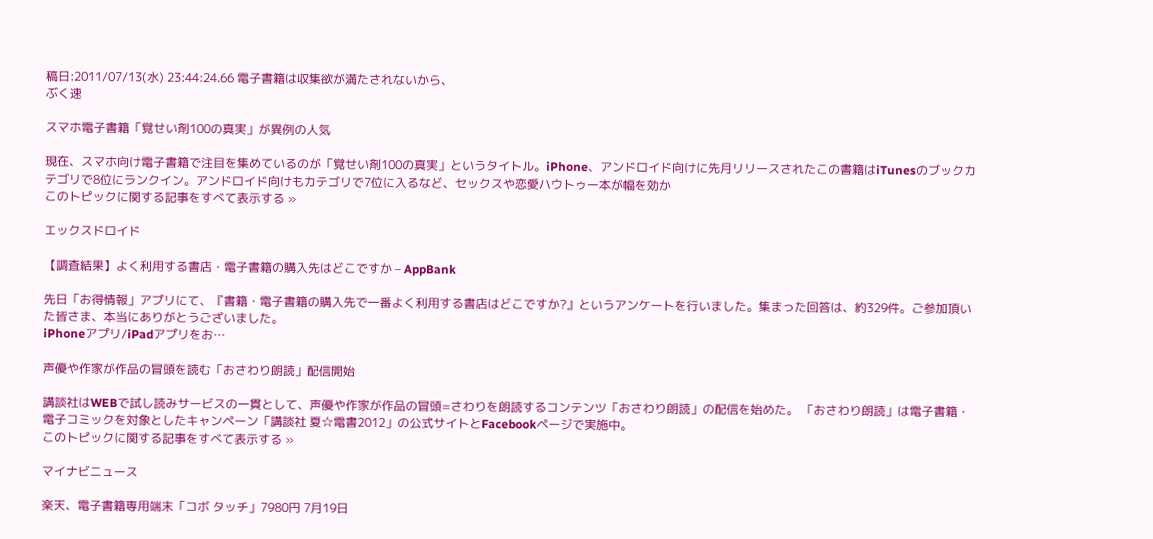稿日:2011/07/13(水) 23:44:24.66 電子書籍は収集欲が満たされないから、
ぶく速

スマホ電子書籍「覚せい剤100の真実」が異例の人気

現在、スマホ向け電子書籍で注目を集めているのが「覚せい剤100の真実」というタイトル。iPhone、アンドロイド向けに先月リリースされたこの書籍はiTunesのブックカテゴリで8位にランクイン。アンドロイド向けもカテゴリで7位に入るなど、セックスや恋愛ハウトゥー本が幅を効か
このトピックに関する記事をすべて表示する »

エックスドロイド

【調査結果】よく利用する書店・電子書籍の購入先はどこですか – AppBank

先日「お得情報」アプリにて、『書籍・電子書籍の購入先で一番よく利用する書店はどこですか?』というアンケートを行いました。集まった回答は、約329件。ご参加頂いた皆さま、本当にありがとうございました。
iPhoneアプリ/iPadアプリをお…

声優や作家が作品の冒頭を読む「おさわり朗読」配信開始

講談社はWEBで試し読みサービスの一貫として、声優や作家が作品の冒頭=さわりを朗読するコンテンツ「おさわり朗読」の配信を始めた。 「おさわり朗読」は電子書籍・電子コミックを対象としたキャンペーン「講談社 夏☆電書2012」の公式サイトとFacebookページで実施中。
このトピックに関する記事をすべて表示する »

マイナビニュース

楽天、電子書籍専用端末「コボ タッチ」7980円 7月19日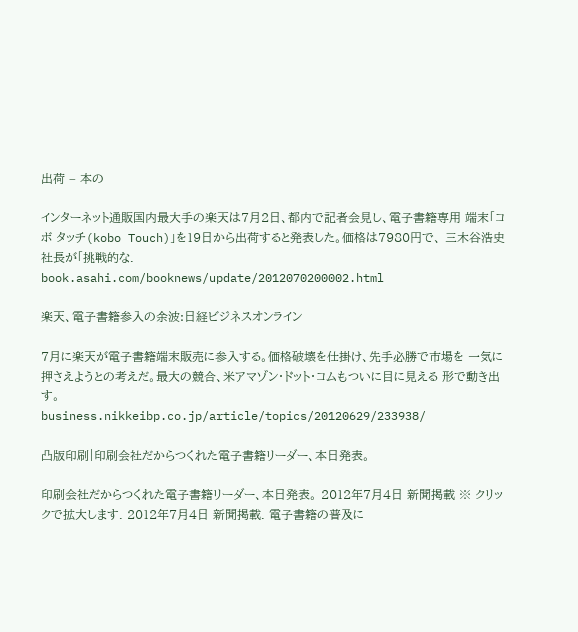出荷 – 本の

インターネット通販国内最大手の楽天は7月2日、都内で記者会見し、電子書籍専用 端末「コボ タッチ(kobo Touch)」を19日から出荷すると発表した。価格は7980円で、 三木谷浩史社長が「挑戦的な.
book.asahi.com/booknews/update/2012070200002.html

楽天、電子書籍参入の余波:日経ビジネスオンライン

7月に楽天が電子書籍端末販売に参入する。価格破壊を仕掛け、先手必勝で市場を 一気に押さえようとの考えだ。最大の競合、米アマゾン・ドット・コムもついに目に見える 形で動き出す。
business.nikkeibp.co.jp/article/topics/20120629/233938/

凸版印刷|印刷会社だからつくれた電子書籍リーダー、本日発表。

印刷会社だからつくれた電子書籍リーダー、本日発表。 2012年7月4日 新聞掲載 ※ クリックで拡大します. 2012年7月4日 新聞掲載. 電子書籍の普及に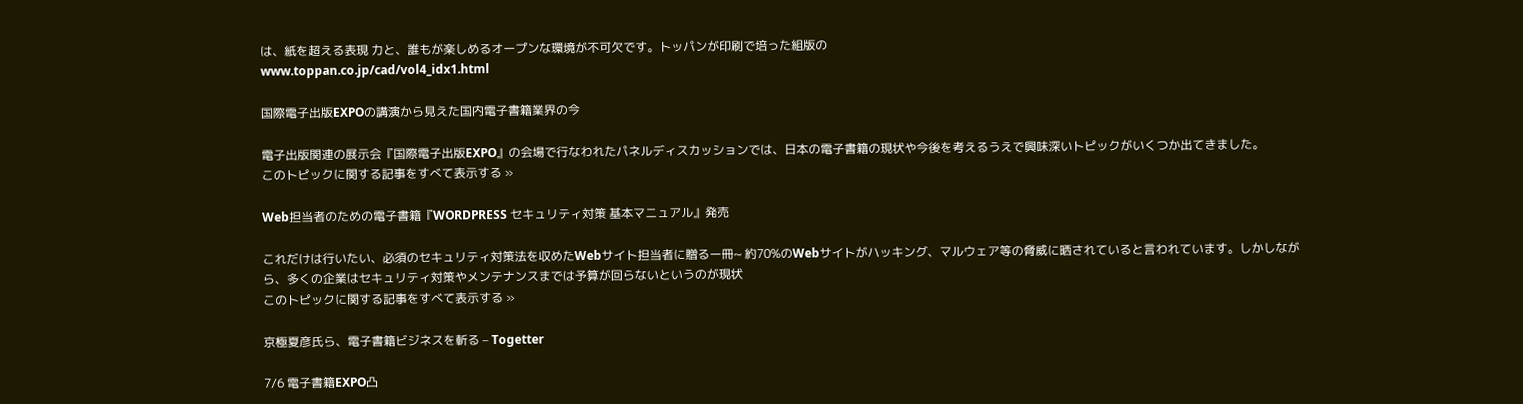は、紙を超える表現 力と、誰もが楽しめるオープンな環境が不可欠です。トッパンが印刷で培った組版の
www.toppan.co.jp/cad/vol4_idx1.html

国際電子出版EXPOの講演から見えた国内電子書籍業界の今

電子出版関連の展示会『国際電子出版EXPO』の会場で行なわれたパネルディスカッションでは、日本の電子書籍の現状や今後を考えるうえで興味深いトピックがいくつか出てきました。
このトピックに関する記事をすべて表示する »

Web担当者のための電子書籍『WORDPRESS セキュリティ対策 基本マニュアル』発売

これだけは行いたい、必須のセキュリティ対策法を収めたWebサイト担当者に贈るー冊~ 約70%のWebサイトがハッキング、マルウェア等の脅威に晒されていると言われています。しかしながら、多くの企業はセキュリティ対策やメンテナンスまでは予算が回らないというのが現状
このトピックに関する記事をすべて表示する »

京極夏彦氏ら、電子書籍ビジネスを斬る – Togetter

7/6 電子書籍EXPO凸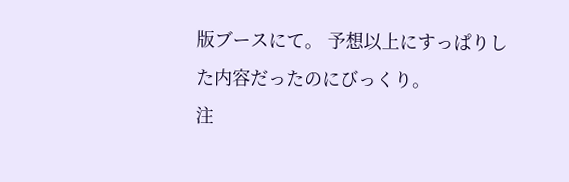版ブースにて。 予想以上にすっぱりした内容だったのにびっくり。
注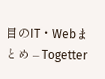目のIT・Webまとめ – Togetter